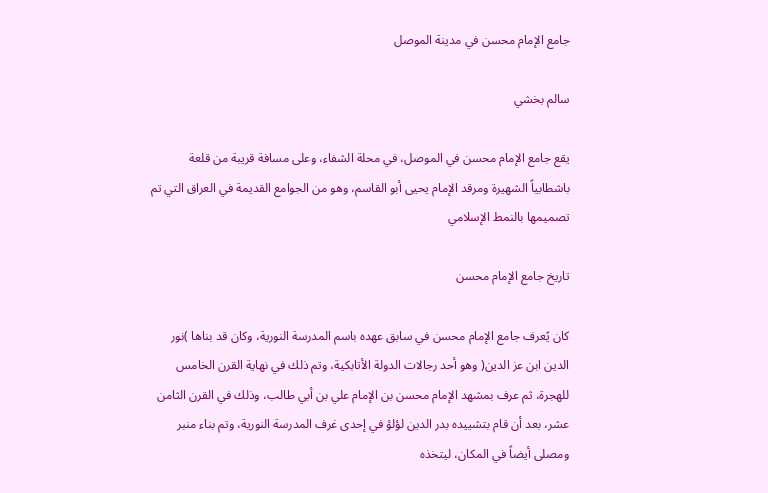جامع الإمام محسن في مدينة الموصل

سالم بخشي

يقع جامع الإمام محسن في الموصل، في محلة الشفاء، وعلى مسافة قريبة من قلعة باشطابياً الشهيرة ومرقد الإمام يحيى أبو القاسم، وهو من الجوامع القديمة في العراق التي تم تصميمها بالنمط الإسلامي

تاريخ جامع الإمام محسن

كان يًعرف جامع الإمام محسن في سابق عهده باسم المدرسة النورية، وكان قد بناها )نور الدين ابن عز الدين( وهو أحد رجالات الدولة الأتابكية، وتم ذلك في نهاية القرن الخامس للهجرة، ثم عرف بمشهد الإمام محسن بن الإمام علي بن أبي طالب، وذلك في القرن الثامن عشر، بعد أن قام بتشييده بدر الدين لؤلؤ في إحدى غرف المدرسة النورية، وتم بناء منبر ومصلى أيضاً في المكان، ليتخذه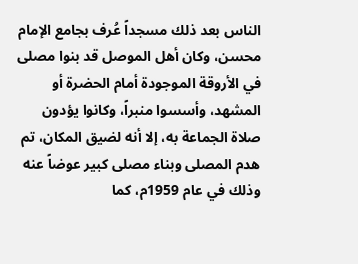الناس بعد ذلك مسجداً عُرف بجامع الإمام محسن، وكان أهل الموصل قد بنوا مصلى في الأروقة الموجودة أمام الحضرة أو المشهد، وأسسوا منبراً، وكانوا يؤدون صلاة الجماعة به، إلا أنه لضيق المكان، تم هدم المصلى وبناء مصلى كبير عوضاً عنه وذلك في عام 1959م، كما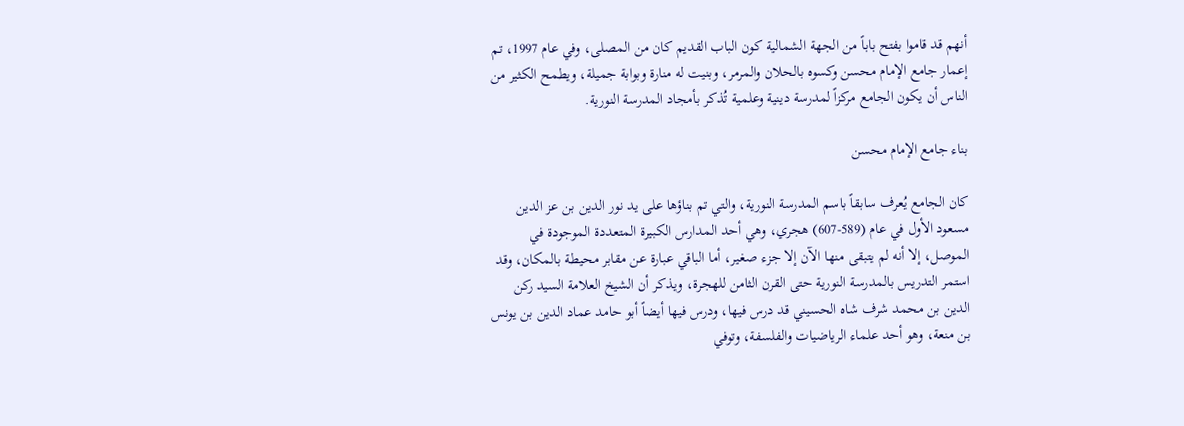أنهم قد قاموا بفتح باباً من الجهة الشمالية كون الباب القديم كان من المصلى، وفي عام 1997، تم إعمار جامع الإمام محسن وكسوه بالحلان والمرمر، وبنيت له منارة وبوابة جميلة، ويطمح الكثير من الناس أن يكون الجامع مركزاً لمدرسة دينية وعلمية تُذكر بأمجاد المدرسة النورية.

بناء جامع الإمام محسن

كان الجامع يُعرف سابقاً باسم المدرسة النورية، والتي تم بناؤها على يد نور الدين بن عز الدين مسعود الأول في عام (589-607) هجري، وهي أحد المدارس الكبيرة المتعددة الموجودة في الموصل، إلا أنه لم يتبقى منها الآن إلا جزء صغير، أما الباقي عبارة عن مقابر محيطة بالمكان، وقد استمر التدريس بالمدرسة النورية حتى القرن الثامن للهجرة، ويذكر أن الشيخ العلامة السيد ركن الدين بن محمد شرف شاه الحسيني قد درس فيها، ودرس فيها أيضاً أبو حامد عماد الدين بن يونس بن منعة، وهو أحد علماء الرياضيات والفلسفة، وتوفي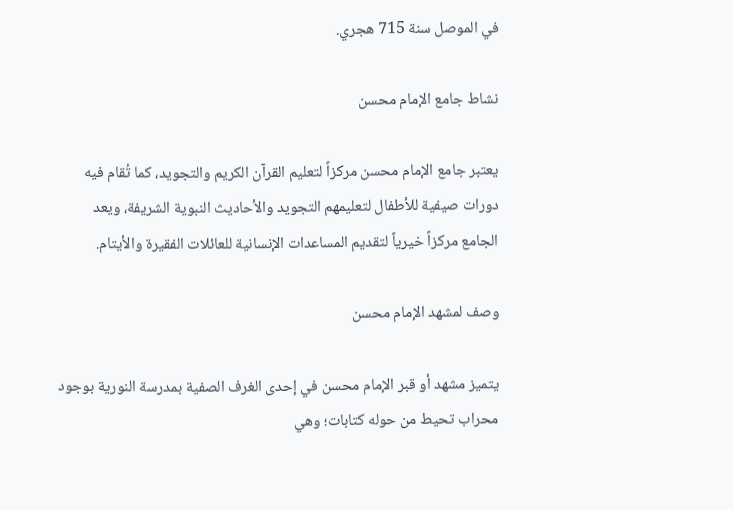في الموصل سنة 715 هجري.

نشاط جامع الإمام محسن

يعتبر جامع الإمام محسن مركزاً لتعليم القرآن الكريم والتجويد، كما تُقام فيه دورات صيفية للأطفال لتعليمهم التجويد والأحاديث النبوية الشريفة، ويعد الجامع مركزاً خيرياً لتقديم المساعدات الإنسانية للعائلات الفقيرة والأيتام.

وصف لمشهد الإمام محسن

يتميز مشهد أو قبر الإمام محسن في إحدى الغرف الصفية بمدرسة النورية بوجود محراب تحيط من حوله كتابات؛ وهي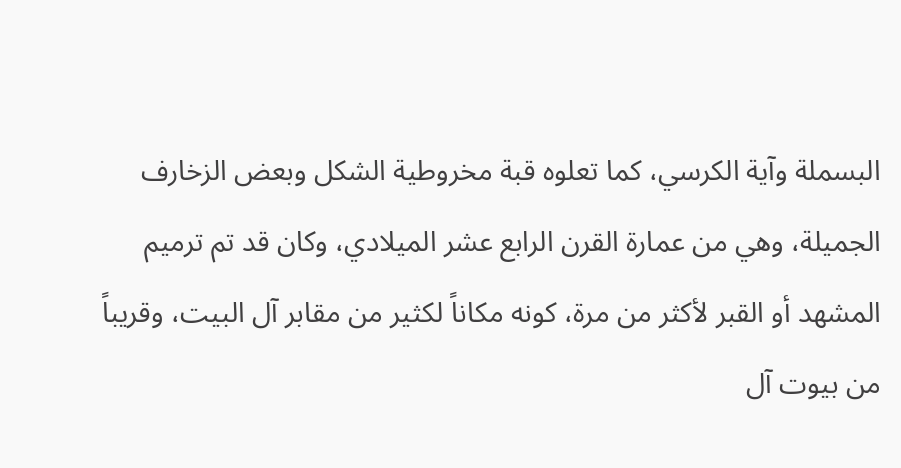البسملة وآية الكرسي، كما تعلوه قبة مخروطية الشكل وبعض الزخارف الجميلة، وهي من عمارة القرن الرابع عشر الميلادي، وكان قد تم ترميم المشهد أو القبر لأكثر من مرة، كونه مكاناً لكثير من مقابر آل البيت، وقريباً من بيوت آل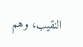النقيب، وهم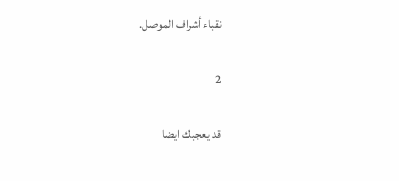نقباء أشراف الموصل.

2

قد يعجبك ايضا